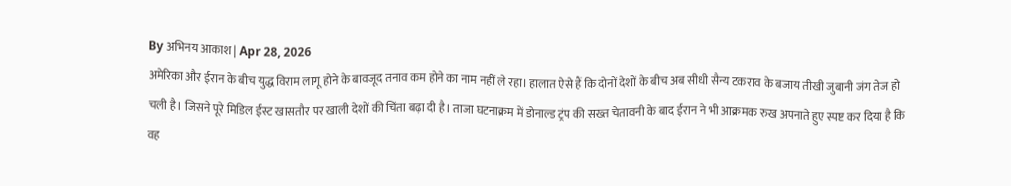By अभिनय आकाश | Apr 28, 2026
अमेरिका और ईरान के बीच युद्ध विराम लागू होने के बावजूद तनाव कम होने का नाम नहीं ले रहा। हालात ऐसे हैं कि दोनों देशों के बीच अब सीधी सैन्य टकराव के बजाय तीखी जुबानी जंग तेज हो चली है। जिसने पूरे मिडिल ईस्ट खासतौर पर खाली देशों की चिंता बढ़ा दी है। ताजा घटनाक्रम में डोनाल्ड ट्रंप की सख्त चेतावनी के बाद ईरान ने भी आक्रमक रुख अपनाते हुए स्पष्ट कर दिया है कि वह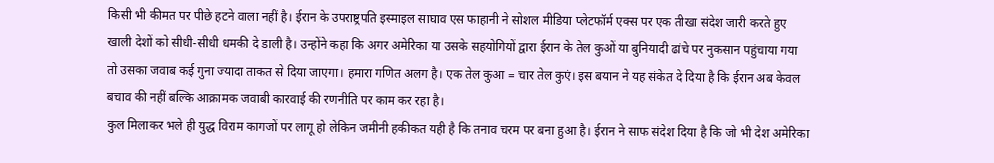किसी भी कीमत पर पीछे हटने वाला नहीं है। ईरान के उपराष्ट्रपति इस्माइल साघाव एस फाहानी ने सोशल मीडिया प्लेटफॉर्म एक्स पर एक तीखा संदेश जारी करते हुए खाली देशों को सीधी-सीधी धमकी दे डाली है। उन्होंने कहा कि अगर अमेरिका या उसके सहयोगियों द्वारा ईरान के तेल कुओं या बुनियादी ढांचे पर नुकसान पहुंचाया गया तो उसका जवाब कई गुना ज्यादा ताकत से दिया जाएगा। हमारा गणित अलग है। एक तेल कुआ = चार तेल कुएं। इस बयान ने यह संकेत दे दिया है कि ईरान अब केवल बचाव की नहीं बल्कि आक्रामक जवाबी कारवाई की रणनीति पर काम कर रहा है।
कुल मिलाकर भले ही युद्ध विराम कागजों पर लागू हो लेकिन जमीनी हकीकत यही है कि तनाव चरम पर बना हुआ है। ईरान ने साफ संदेश दिया है कि जो भी देश अमेरिका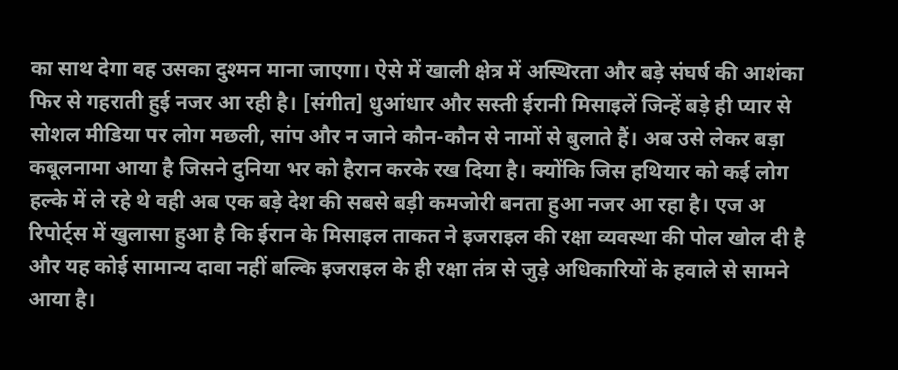का साथ देगा वह उसका दुश्मन माना जाएगा। ऐसे में खाली क्षेत्र में अस्थिरता और बड़े संघर्ष की आशंका फिर से गहराती हुई नजर आ रही है। [संगीत] धुआंधार और सस्ती ईरानी मिसाइलें जिन्हें बड़े ही प्यार से सोशल मीडिया पर लोग मछली, सांप और न जाने कौन-कौन से नामों से बुलाते हैं। अब उसे लेकर बड़ा कबूलनामा आया है जिसने दुनिया भर को हैरान करके रख दिया है। क्योंकि जिस हथियार को कई लोग हल्के में ले रहे थे वही अब एक बड़े देश की सबसे बड़ी कमजोरी बनता हुआ नजर आ रहा है। एज अ रिपोर्ट्स में खुलासा हुआ है कि ईरान के मिसाइल ताकत ने इजराइल की रक्षा व्यवस्था की पोल खोल दी है और यह कोई सामान्य दावा नहीं बल्कि इजराइल के ही रक्षा तंत्र से जुड़े अधिकारियों के हवाले से सामने आया है।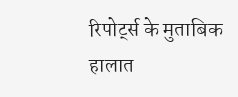रिपोर्ट्स के मुताबिक हालात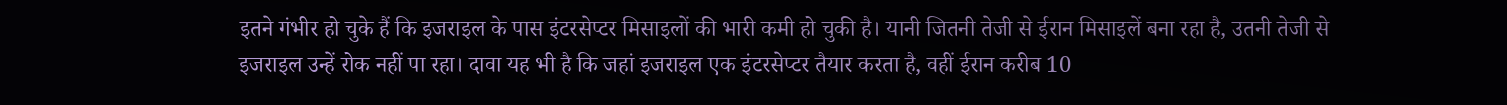इतने गंभीर हो चुके हैं कि इजराइल के पास इंटरसेप्टर मिसाइलों की भारी कमी हो चुकी है। यानी जितनी तेजी से ईरान मिसाइलें बना रहा है, उतनी तेजी से इजराइल उन्हें रोक नहीं पा रहा। दावा यह भी है कि जहां इजराइल एक इंटरसेप्टर तैयार करता है, वहीं ईरान करीब 10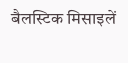बैलस्टिक मिसाइलें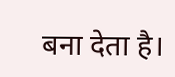बना देता है।